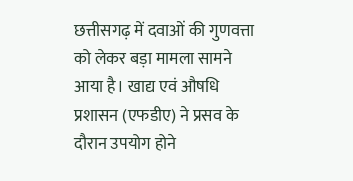छत्तीसगढ़ में दवाओं की गुणवत्ता को लेकर बड़ा मामला सामने आया है। खाद्य एवं औषधि प्रशासन (एफडीए) ने प्रसव के दौरान उपयोग होने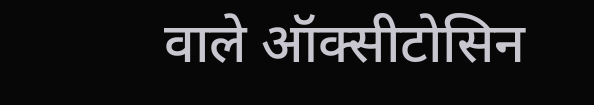वाले ऑक्सीटोसिन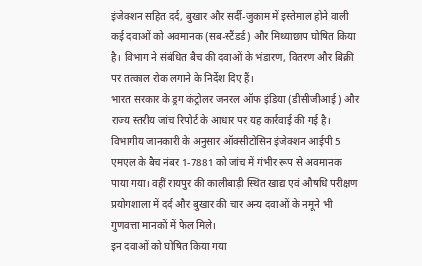इंजेक्शन सहित दर्द, बुखार और सर्दी-जुकाम में इस्तेमाल होने वाली कई दवाओं को अवमानक (सब-स्टैंडर्ड) और मिथ्याछाप घोषित किया है। विभाग ने संबंधित बैच की दवाओं के भंडारण, वितरण और बिक्री पर तत्काल रोक लगाने के निर्देश दिए हैं।
भारत सरकार के ड्रग कंट्रोलर जनरल ऑफ इंडिया (डीसीजीआई) और राज्य स्तरीय जांच रिपोर्ट के आधार पर यह कार्रवाई की गई है। विभागीय जानकारी के अनुसार ऑक्सीटोसिन इंजेक्शन आईपी 5 एमएल के बैच नंबर 1-7881 को जांच में गंभीर रूप से अवमानक पाया गया। वहीं रायपुर की कालीबाड़ी स्थित खाद्य एवं औषधि परीक्षण प्रयोगशाला में दर्द और बुखार की चार अन्य दवाओं के नमूने भी गुणवत्ता मानकों में फेल मिले।
इन दवाओं को घोषित किया गया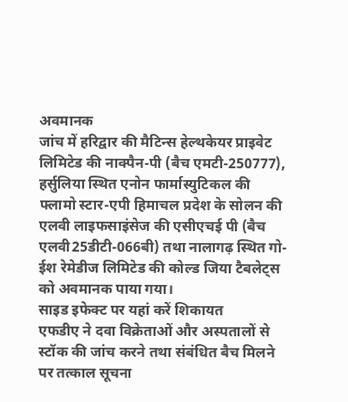अवमानक
जांच में हरिद्वार की मैटिन्स हेल्थकेयर प्राइवेट लिमिटेड की नाक्पैन-पी (बैच एमटी-250777), हर्सुलिया स्थित एनोन फार्मास्युटिकल की फ्लामो स्टार-एपी हिमाचल प्रदेश के सोलन की एलवी लाइफसाइंसेज की एसीएचई पी (बैच एलवी25डीटी-066बी) तथा नालागढ़ स्थित गो-ईश रेमेडीज लिमिटेड की कोल्ड जिया टैबलेट्स को अवमानक पाया गया।
साइड इफेक्ट पर यहां करें शिकायत
एफडीए ने दवा विक्रेताओं और अस्पतालों से स्टॉक की जांच करने तथा संबंधित बैच मिलने पर तत्काल सूचना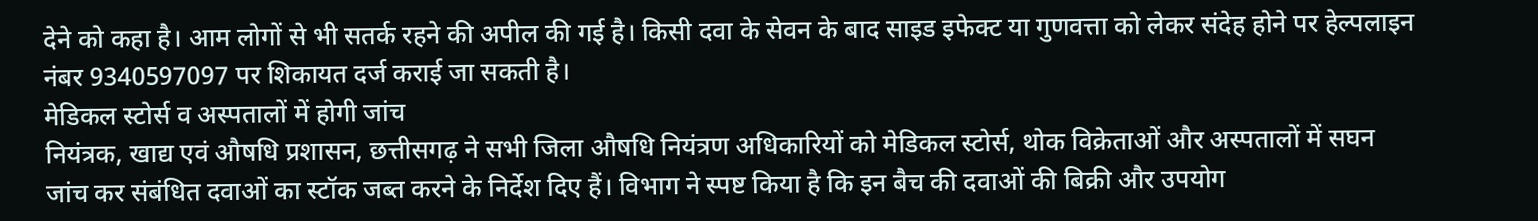देने को कहा है। आम लोगों से भी सतर्क रहने की अपील की गई है। किसी दवा के सेवन के बाद साइड इफेक्ट या गुणवत्ता को लेकर संदेह होने पर हेल्पलाइन नंबर 9340597097 पर शिकायत दर्ज कराई जा सकती है।
मेडिकल स्टोर्स व अस्पतालों में होगी जांच
नियंत्रक, खाद्य एवं औषधि प्रशासन, छत्तीसगढ़ ने सभी जिला औषधि नियंत्रण अधिकारियों को मेडिकल स्टोर्स, थोक विक्रेताओं और अस्पतालों में सघन जांच कर संबंधित दवाओं का स्टॉक जब्त करने के निर्देश दिए हैं। विभाग ने स्पष्ट किया है कि इन बैच की दवाओं की बिक्री और उपयोग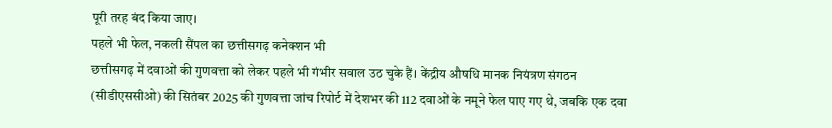पूरी तरह बंद किया जाए।
पहले भी फेल, नकली सैंपल का छत्तीसगढ़ कनेक्शन भी
छत्तीसगढ़ में दवाओं की गुणवत्ता को लेकर पहले भी गंभीर सवाल उठ चुके हैं। केंद्रीय औषधि मानक नियंत्रण संगठन (सीडीएससीओ) की सितंबर 2025 की गुणवत्ता जांच रिपोर्ट में देशभर की 112 दवाओं के नमूने फेल पाए गए थे, जबकि एक दवा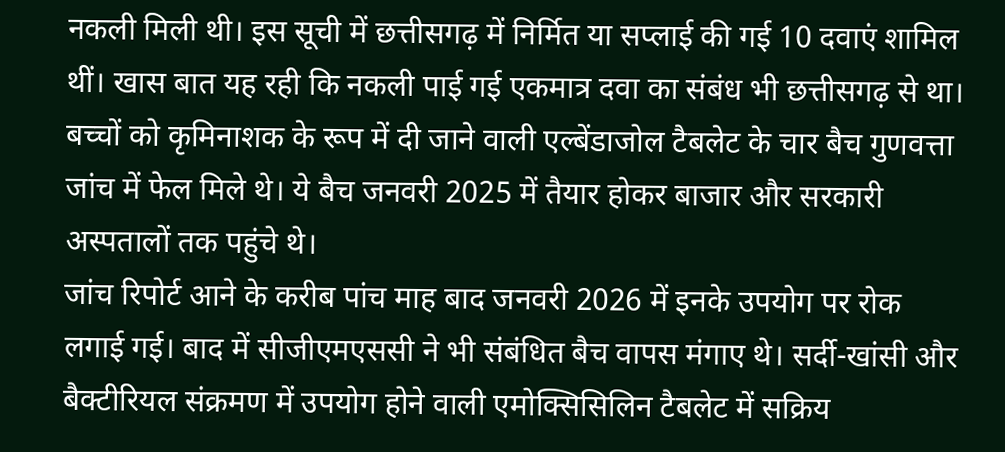नकली मिली थी। इस सूची में छत्तीसगढ़ में निर्मित या सप्लाई की गई 10 दवाएं शामिल थीं। खास बात यह रही कि नकली पाई गई एकमात्र दवा का संबंध भी छत्तीसगढ़ से था। बच्चों को कृमिनाशक के रूप में दी जाने वाली एल्बेंडाजोल टैबलेट के चार बैच गुणवत्ता जांच में फेल मिले थे। ये बैच जनवरी 2025 में तैयार होकर बाजार और सरकारी अस्पतालों तक पहुंचे थे।
जांच रिपोर्ट आने के करीब पांच माह बाद जनवरी 2026 में इनके उपयोग पर रोक लगाई गई। बाद में सीजीएमएससी ने भी संबंधित बैच वापस मंगाए थे। सर्दी-खांसी और बैक्टीरियल संक्रमण में उपयोग होने वाली एमोक्सिसिलिन टैबलेट में सक्रिय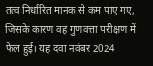तत्व निर्धारित मानक से कम पाए गए, जिसके कारण वह गुणवत्ता परीक्षण में फेल हुई। यह दवा नवंबर 2024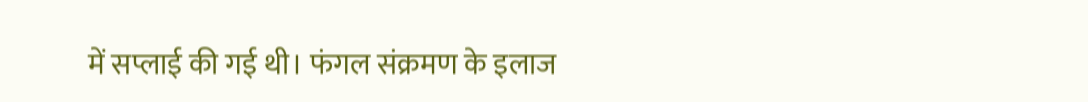में सप्लाई की गई थी। फंगल संक्रमण के इलाज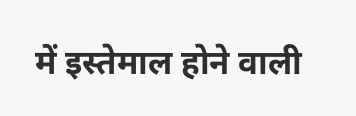में इस्तेमाल होने वाली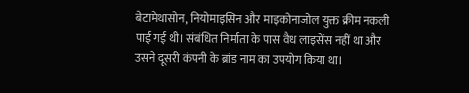बेटामेथासोन, नियोमाइसिन और माइकोनाजोल युक्त क्रीम नकली पाई गई थी। संबंधित निर्माता के पास वैध लाइसेंस नहीं था और उसने दूसरी कंपनी के ब्रांड नाम का उपयोग किया था।